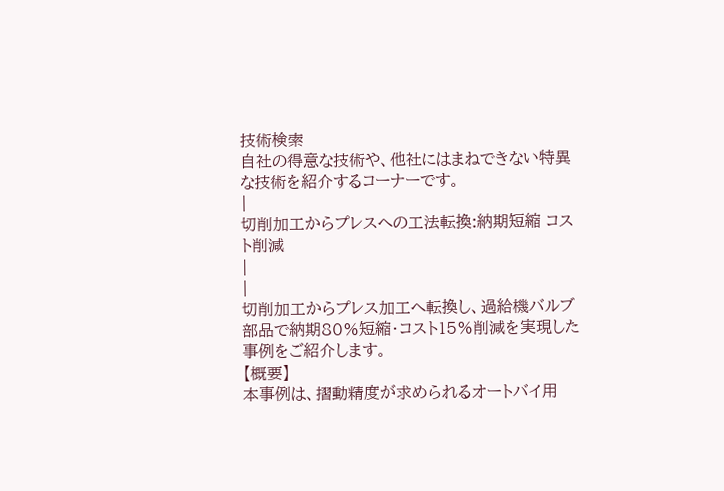技術検索
自社の得意な技術や、他社にはまねできない特異な技術を紹介するコーナーです。
|
切削加工からプレスへの工法転換:納期短縮 コスト削減
|
|
切削加工からプレス加工へ転換し、過給機バルブ部品で納期80%短縮・コスト15%削減を実現した事例をご紹介します。
【概要】
本事例は、摺動精度が求められるオートバイ用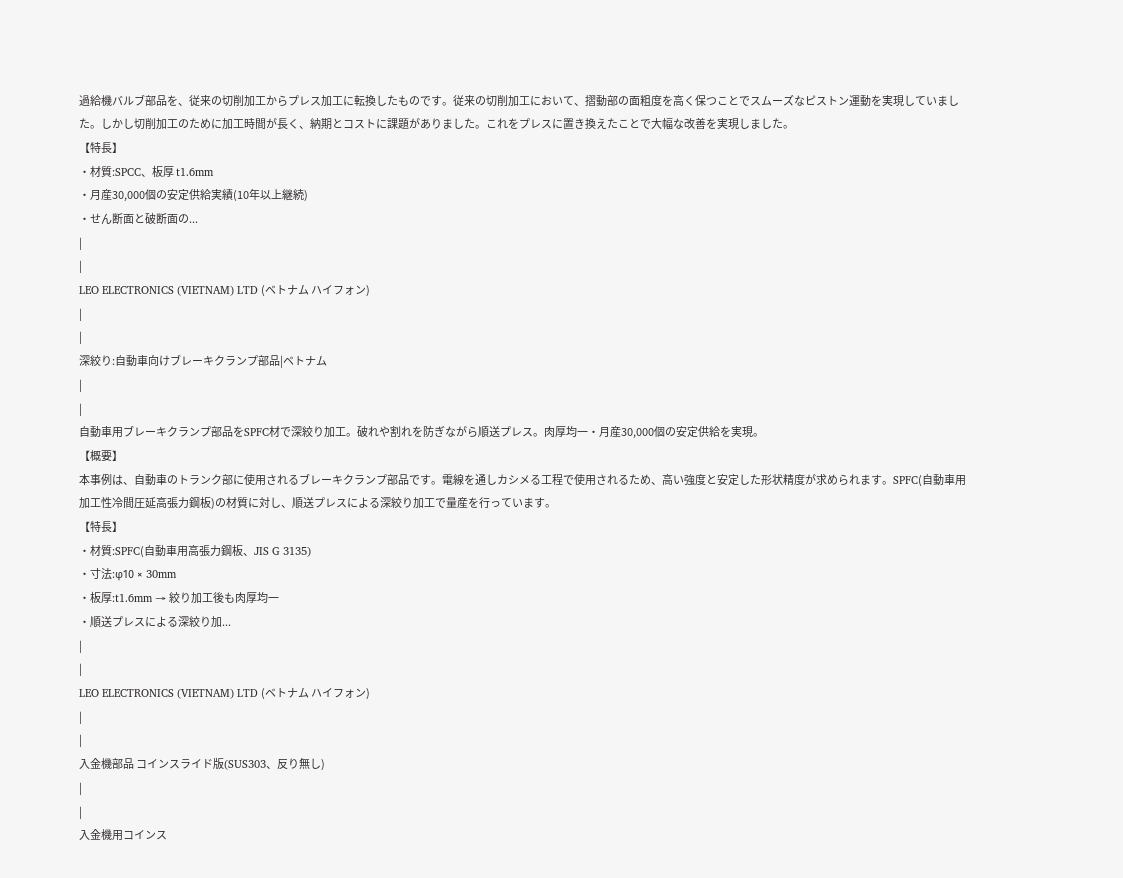過給機バルブ部品を、従来の切削加工からプレス加工に転換したものです。従来の切削加工において、摺動部の面粗度を高く保つことでスムーズなピストン運動を実現していました。しかし切削加工のために加工時間が長く、納期とコストに課題がありました。これをプレスに置き換えたことで大幅な改善を実現しました。
【特長】
・材質:SPCC、板厚 t1.6mm
・月産30,000個の安定供給実績(10年以上継続)
・せん断面と破断面の...
|
|
LEO ELECTRONICS (VIETNAM) LTD (ベトナム ハイフォン)
|
|
深絞り:自動車向けブレーキクランプ部品|ベトナム
|
|
自動車用ブレーキクランプ部品をSPFC材で深絞り加工。破れや割れを防ぎながら順送プレス。肉厚均一・月産30,000個の安定供給を実現。
【概要】
本事例は、自動車のトランク部に使用されるブレーキクランプ部品です。電線を通しカシメる工程で使用されるため、高い強度と安定した形状精度が求められます。SPFC(自動車用加工性冷間圧延高張力鋼板)の材質に対し、順送プレスによる深絞り加工で量産を行っています。
【特長】
・材質:SPFC(自動車用高張力鋼板、JIS G 3135)
・寸法:φ10 × 30mm
・板厚:t1.6mm → 絞り加工後も肉厚均一
・順送プレスによる深絞り加...
|
|
LEO ELECTRONICS (VIETNAM) LTD (ベトナム ハイフォン)
|
|
入金機部品 コインスライド版(SUS303、反り無し)
|
|
入金機用コインス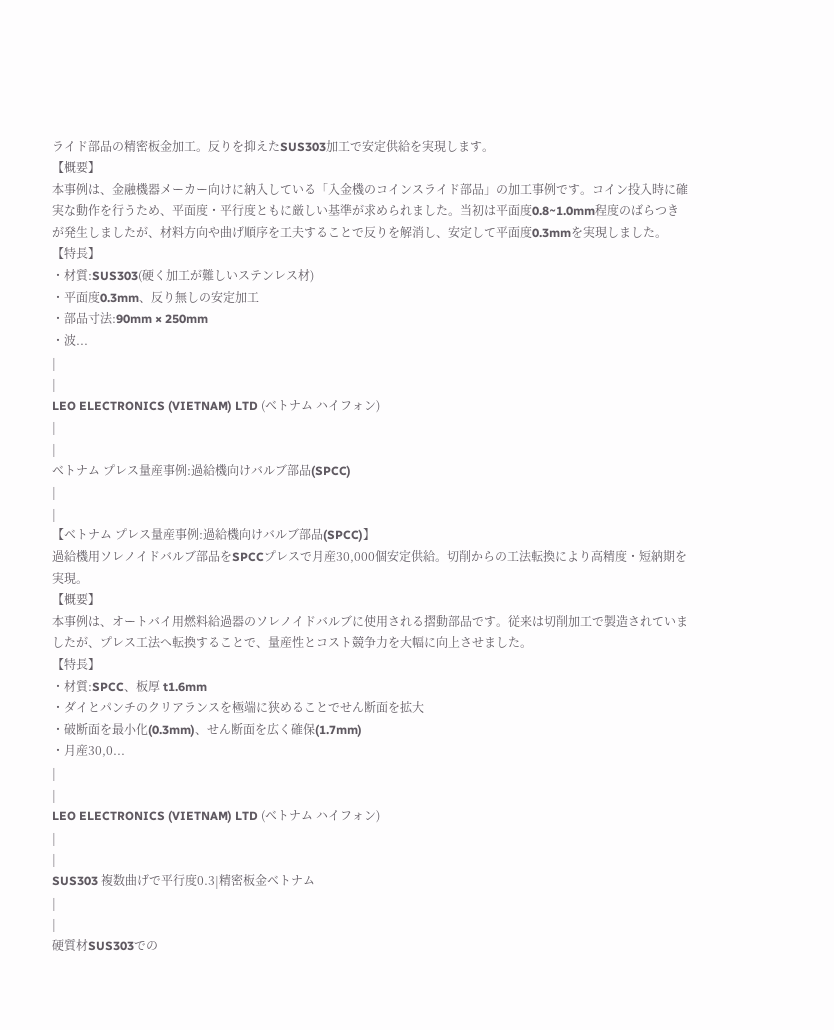ライド部品の精密板金加工。反りを抑えたSUS303加工で安定供給を実現します。
【概要】
本事例は、金融機器メーカー向けに納入している「入金機のコインスライド部品」の加工事例です。コイン投入時に確実な動作を行うため、平面度・平行度ともに厳しい基準が求められました。当初は平面度0.8~1.0mm程度のばらつきが発生しましたが、材料方向や曲げ順序を工夫することで反りを解消し、安定して平面度0.3mmを実現しました。
【特長】
・材質:SUS303(硬く加工が難しいステンレス材)
・平面度0.3mm、反り無しの安定加工
・部品寸法:90mm × 250mm
・波...
|
|
LEO ELECTRONICS (VIETNAM) LTD (ベトナム ハイフォン)
|
|
ベトナム プレス量産事例:過給機向けバルブ部品(SPCC)
|
|
【ベトナム プレス量産事例:過給機向けバルブ部品(SPCC)】
過給機用ソレノイドバルブ部品をSPCCプレスで月産30,000個安定供給。切削からの工法転換により高精度・短納期を実現。
【概要】
本事例は、オートバイ用燃料給過器のソレノイドバルブに使用される摺動部品です。従来は切削加工で製造されていましたが、プレス工法へ転換することで、量産性とコスト競争力を大幅に向上させました。
【特長】
・材質:SPCC、板厚 t1.6mm
・ダイとパンチのクリアランスを極端に狭めることでせん断面を拡大
・破断面を最小化(0.3mm)、せん断面を広く確保(1.7mm)
・月産30,0...
|
|
LEO ELECTRONICS (VIETNAM) LTD (ベトナム ハイフォン)
|
|
SUS303 複数曲げで平行度0.3|精密板金ベトナム
|
|
硬質材SUS303での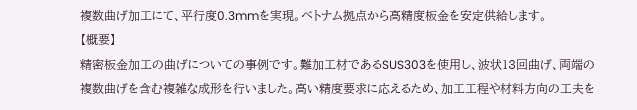複数曲げ加工にて、平行度0.3mmを実現。ベトナム拠点から高精度板金を安定供給します。
【概要】
精密板金加工の曲げについての事例です。難加工材であるSUS303を使用し、波状13回曲げ、両端の複数曲げを含む複雑な成形を行いました。高い精度要求に応えるため、加工工程や材料方向の工夫を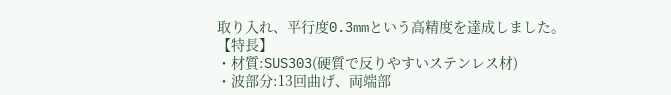取り入れ、平行度0.3mmという高精度を達成しました。
【特長】
・材質:SUS303(硬質で反りやすいステンレス材)
・波部分:13回曲げ、両端部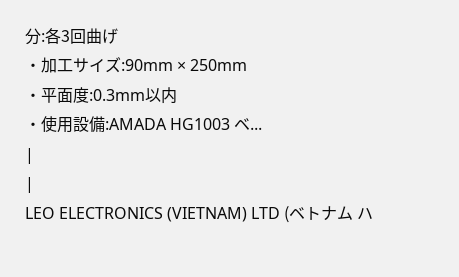分:各3回曲げ
・加工サイズ:90mm × 250mm
・平面度:0.3mm以内
・使用設備:AMADA HG1003 ベ...
|
|
LEO ELECTRONICS (VIETNAM) LTD (ベトナム ハ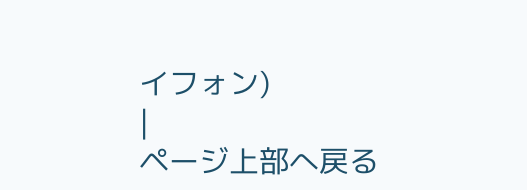イフォン)
|
ページ上部へ戻る